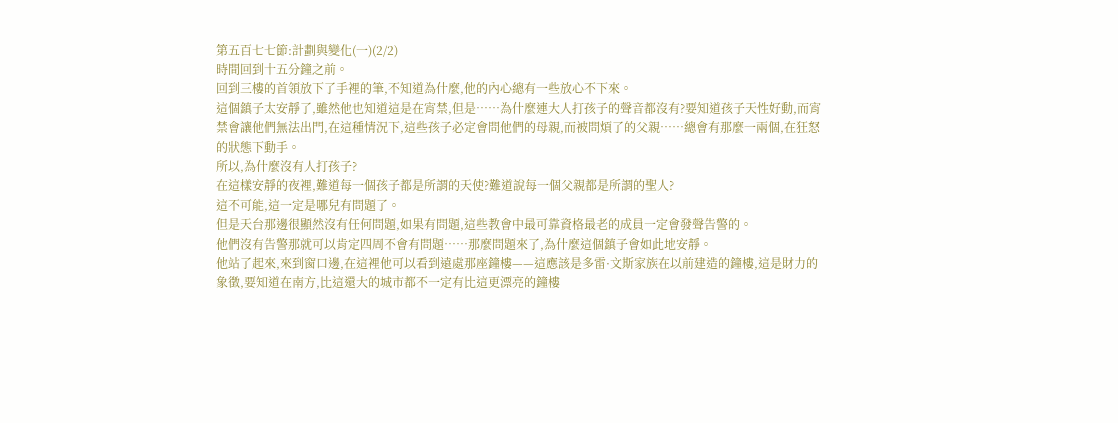第五百七七節:計劃與變化(一)(2/2)
時間回到十五分鐘之前。
回到三樓的首領放下了手裡的筆,不知道為什麼,他的內心總有一些放心不下來。
這個鎮子太安靜了,雖然他也知道這是在宵禁,但是……為什麼連大人打孩子的聲音都沒有?要知道孩子天性好動,而宵禁會讓他們無法出門,在這種情況下,這些孩子必定會問他們的母親,而被問煩了的父親……總會有那麼一兩個,在狂怒的狀態下動手。
所以,為什麼沒有人打孩子?
在這樣安靜的夜裡,難道每一個孩子都是所謂的天使?難道說每一個父親都是所謂的聖人?
這不可能,這一定是哪兒有問題了。
但是天台那邊很顯然沒有任何問題,如果有問題,這些教會中最可靠資格最老的成員一定會發聲告警的。
他們沒有告警那就可以肯定四周不會有問題……那麼問題來了,為什麼這個鎮子會如此地安靜。
他站了起來,來到窗口邊,在這裡他可以看到遠處那座鐘樓——這應該是多雷·文斯家族在以前建造的鐘樓,這是財力的象徵,要知道在南方,比這還大的城市都不一定有比這更漂亮的鐘樓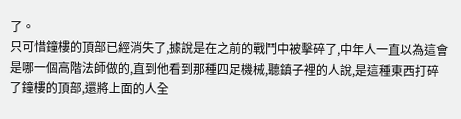了。
只可惜鐘樓的頂部已經消失了,據說是在之前的戰鬥中被擊碎了,中年人一直以為這會是哪一個高階法師做的,直到他看到那種四足機械,聽鎮子裡的人說,是這種東西打碎了鐘樓的頂部,還將上面的人全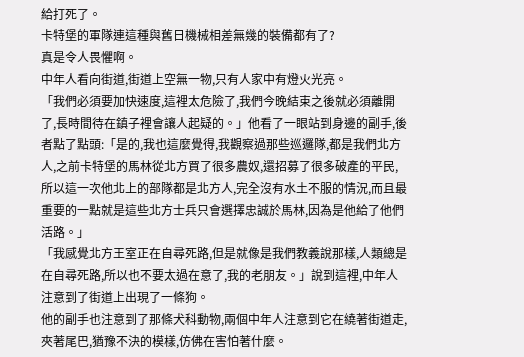給打死了。
卡特堡的軍隊連這種與舊日機械相差無幾的裝備都有了?
真是令人畏懼啊。
中年人看向街道,街道上空無一物,只有人家中有燈火光亮。
「我們必須要加快速度,這裡太危險了,我們今晚結束之後就必須離開了,長時間待在鎮子裡會讓人起疑的。」他看了一眼站到身邊的副手,後者點了點頭:「是的,我也這麼覺得,我觀察過那些巡邏隊,都是我們北方人,之前卡特堡的馬林從北方買了很多農奴,還招募了很多破產的平民,所以這一次他北上的部隊都是北方人,完全沒有水土不服的情況,而且最重要的一點就是這些北方士兵只會選擇忠誠於馬林,因為是他給了他們活路。」
「我感覺北方王室正在自尋死路,但是就像是我們教義說那樣,人類總是在自尋死路,所以也不要太過在意了,我的老朋友。」說到這裡,中年人注意到了街道上出現了一條狗。
他的副手也注意到了那條犬科動物,兩個中年人注意到它在繞著街道走,夾著尾巴,猶豫不決的模樣,仿佛在害怕著什麼。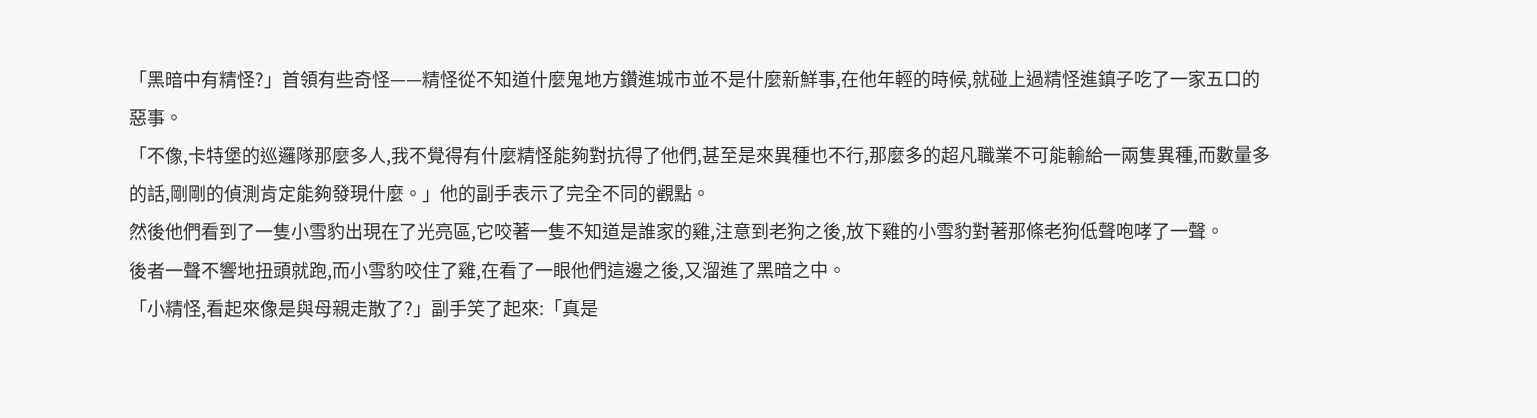「黑暗中有精怪?」首領有些奇怪——精怪從不知道什麼鬼地方鑽進城市並不是什麼新鮮事,在他年輕的時候,就碰上過精怪進鎮子吃了一家五口的惡事。
「不像,卡特堡的巡邏隊那麼多人,我不覺得有什麼精怪能夠對抗得了他們,甚至是來異種也不行,那麼多的超凡職業不可能輸給一兩隻異種,而數量多的話,剛剛的偵測肯定能夠發現什麼。」他的副手表示了完全不同的觀點。
然後他們看到了一隻小雪豹出現在了光亮區,它咬著一隻不知道是誰家的雞,注意到老狗之後,放下雞的小雪豹對著那條老狗低聲咆哮了一聲。
後者一聲不響地扭頭就跑,而小雪豹咬住了雞,在看了一眼他們這邊之後,又溜進了黑暗之中。
「小精怪,看起來像是與母親走散了?」副手笑了起來:「真是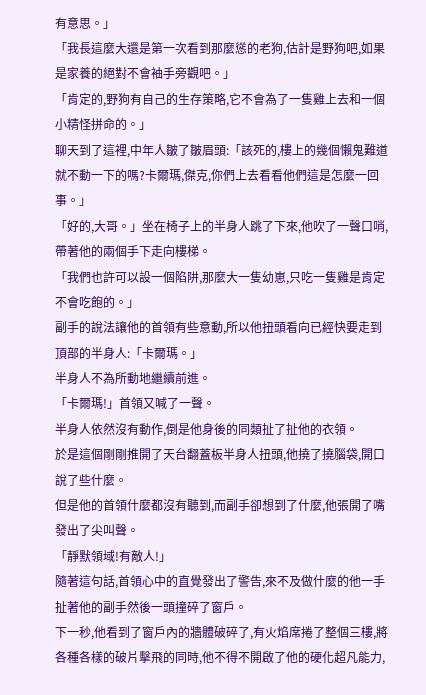有意思。」
「我長這麼大還是第一次看到那麼慫的老狗,估計是野狗吧,如果是家養的絕對不會袖手旁觀吧。」
「肯定的,野狗有自己的生存策略,它不會為了一隻雞上去和一個小精怪拼命的。」
聊天到了這裡,中年人皺了皺眉頭:「該死的,樓上的幾個懶鬼難道就不動一下的嗎?卡爾瑪,傑克,你們上去看看他們這是怎麼一回事。」
「好的,大哥。」坐在椅子上的半身人跳了下來,他吹了一聲口哨,帶著他的兩個手下走向樓梯。
「我們也許可以設一個陷阱,那麼大一隻幼崽,只吃一隻雞是肯定不會吃飽的。」
副手的說法讓他的首領有些意動,所以他扭頭看向已經快要走到頂部的半身人:「卡爾瑪。」
半身人不為所動地繼續前進。
「卡爾瑪!」首領又喊了一聲。
半身人依然沒有動作,倒是他身後的同類扯了扯他的衣領。
於是這個剛剛推開了天台翻蓋板半身人扭頭,他撓了撓腦袋,開口說了些什麼。
但是他的首領什麼都沒有聽到,而副手卻想到了什麼,他張開了嘴發出了尖叫聲。
「靜默領域!有敵人!」
隨著這句話,首領心中的直覺發出了警告,來不及做什麼的他一手扯著他的副手然後一頭撞碎了窗戶。
下一秒,他看到了窗戶內的牆體破碎了,有火焰席捲了整個三樓,將各種各樣的破片擊飛的同時,他不得不開啟了他的硬化超凡能力,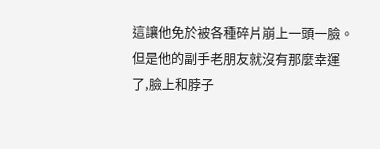這讓他免於被各種碎片崩上一頭一臉。
但是他的副手老朋友就沒有那麼幸運了,臉上和脖子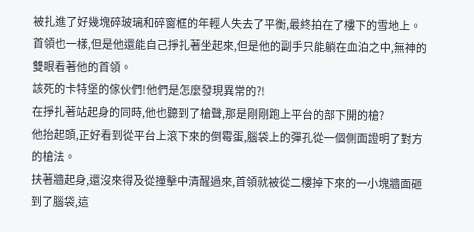被扎進了好幾塊碎玻璃和碎窗框的年輕人失去了平衡,最終拍在了樓下的雪地上。
首領也一樣,但是他還能自己掙扎著坐起來,但是他的副手只能躺在血泊之中,無神的雙眼看著他的首領。
該死的卡特堡的傢伙們!他們是怎麼發現異常的?!
在掙扎著站起身的同時,他也聽到了槍聲,那是剛剛跑上平台的部下開的槍?
他抬起頭,正好看到從平台上滾下來的倒霉蛋,腦袋上的彈孔從一個側面證明了對方的槍法。
扶著牆起身,還沒來得及從撞擊中清醒過來,首領就被從二樓掉下來的一小塊牆面砸到了腦袋,這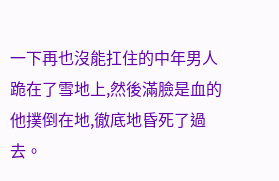一下再也沒能扛住的中年男人跪在了雪地上,然後滿臉是血的他撲倒在地,徹底地昏死了過去。